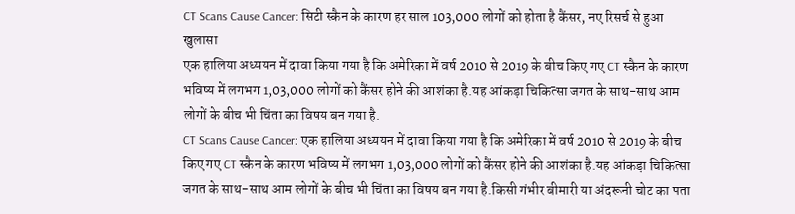CT Scans Cause Cancer: सिटी स्कैन के कारण हर साल 103,000 लोगों को होता है कैंसर, नए रिसर्च से हुआ खुलासा
एक हालिया अध्ययन में दावा किया गया है कि अमेरिका में वर्ष 2010 से 2019 के बीच किए गए CT स्कैन के कारण भविष्य में लगभग 1,03,000 लोगों को कैंसर होने की आशंका है.यह आंकड़ा चिकित्सा जगत के साथ-साथ आम लोगों के बीच भी चिंता का विषय बन गया है.
CT Scans Cause Cancer: एक हालिया अध्ययन में दावा किया गया है कि अमेरिका में वर्ष 2010 से 2019 के बीच किए गए CT स्कैन के कारण भविष्य में लगभग 1,03,000 लोगों को कैंसर होने की आशंका है.यह आंकड़ा चिकित्सा जगत के साथ-साथ आम लोगों के बीच भी चिंता का विषय बन गया है.किसी गंभीर बीमारी या अंदरूनी चोट का पता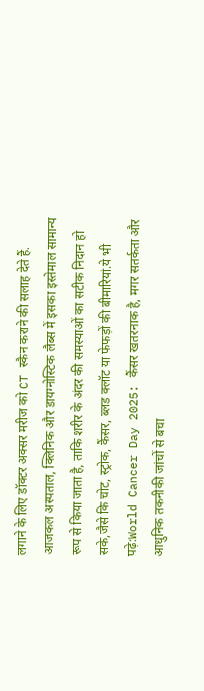लगाने के लिए डॉक्टर अक्सर मरीज को CT स्कैन कराने की सलाह देते हैं.
आजकल अस्पताल, क्लिनिक और डायग्नोस्टिक लैब्स में इसका इस्तेमाल सामान्य रूप से किया जाता है, ताकि शरीर के अंदर की समस्याओं का सटीक निदान हो सके,जैसे कि चोट, स्ट्रोक, कैंसर, ब्लड क्लॉट या फेफड़ों की बीमारियां.ये भी पढ़े:World Cancer Day 2025: कैंसर खतरनाक है, मगर सतर्कता और आधुनिक तकनीकी जांचों से बचा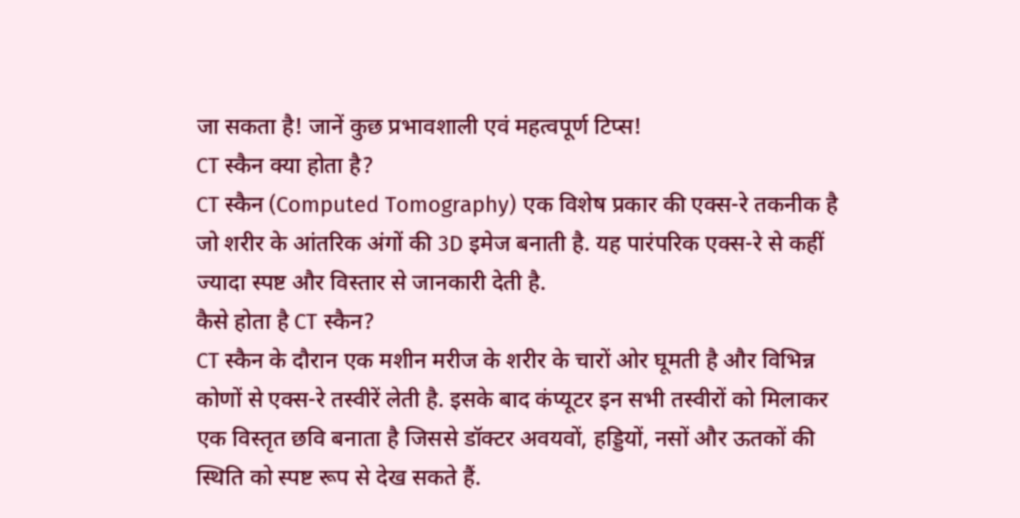जा सकता है! जानें कुछ प्रभावशाली एवं महत्वपूर्ण टिप्स!
CT स्कैन क्या होता है?
CT स्कैन (Computed Tomography) एक विशेष प्रकार की एक्स-रे तकनीक है जो शरीर के आंतरिक अंगों की 3D इमेज बनाती है. यह पारंपरिक एक्स-रे से कहीं ज्यादा स्पष्ट और विस्तार से जानकारी देती है.
कैसे होता है CT स्कैन?
CT स्कैन के दौरान एक मशीन मरीज के शरीर के चारों ओर घूमती है और विभिन्न कोणों से एक्स-रे तस्वीरें लेती है. इसके बाद कंप्यूटर इन सभी तस्वीरों को मिलाकर एक विस्तृत छवि बनाता है जिससे डॉक्टर अवयवों, हड्डियों, नसों और ऊतकों की स्थिति को स्पष्ट रूप से देख सकते हैं.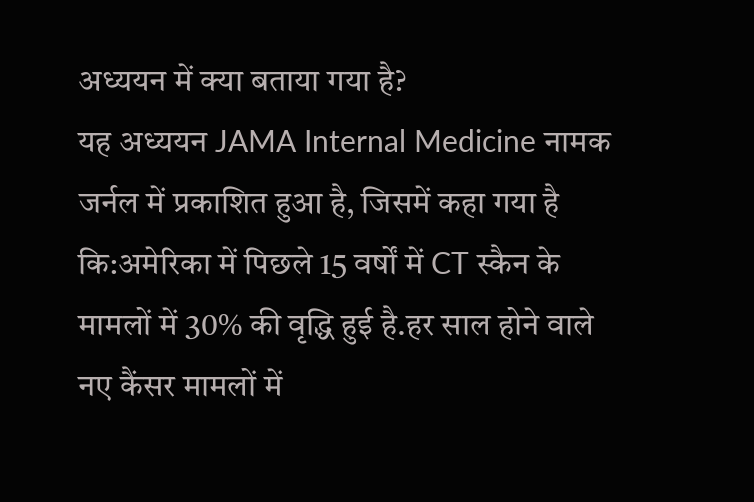अध्ययन में क्या बताया गया है?
यह अध्ययन JAMA Internal Medicine नामक जर्नल में प्रकाशित हुआ है, जिसमें कहा गया है कि:अमेरिका में पिछले 15 वर्षों में CT स्कैन के मामलों में 30% की वृद्धि हुई है.हर साल होने वाले नए कैंसर मामलों में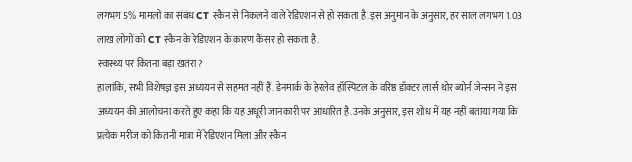लगभग 5% मामलों का संबंध CT स्कैन से निकलने वाले रेडिएशन से हो सकता है.इस अनुमान के अनुसार, हर साल लगभग 1.03 लाख लोगों को CT स्कैन के रेडिएशन के कारण कैंसर हो सकता है.
स्वास्थ्य पर कितना बड़ा खतरा?
हालांकि, सभी विशेषज्ञ इस अध्ययन से सहमत नहीं हैं. डेनमार्क के हेरलेव हॉस्पिटल के वरिष्ठ डॉक्टर लार्स थोर ब्योर्न जेन्सन ने इस अध्ययन की आलोचना करते हुए कहा कि यह अधूरी जानकारी पर आधारित है.उनके अनुसार, इस शोध में यह नहीं बताया गया कि प्रत्येक मरीज को कितनी मात्रा में रेडिएशन मिला और स्कैन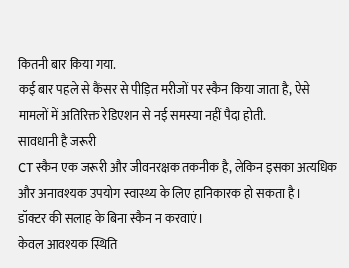कितनी बार किया गया.
कई बार पहले से कैंसर से पीड़ित मरीजों पर स्कैन किया जाता है, ऐसे मामलों में अतिरिक्त रेडिएशन से नई समस्या नहीं पैदा होती.
सावधानी है जरूरी
CT स्कैन एक जरूरी और जीवनरक्षक तकनीक है, लेकिन इसका अत्यधिक और अनावश्यक उपयोग स्वास्थ्य के लिए हानिकारक हो सकता है।
डॉक्टर की सलाह के बिना स्कैन न करवाएं।
केवल आवश्यक स्थिति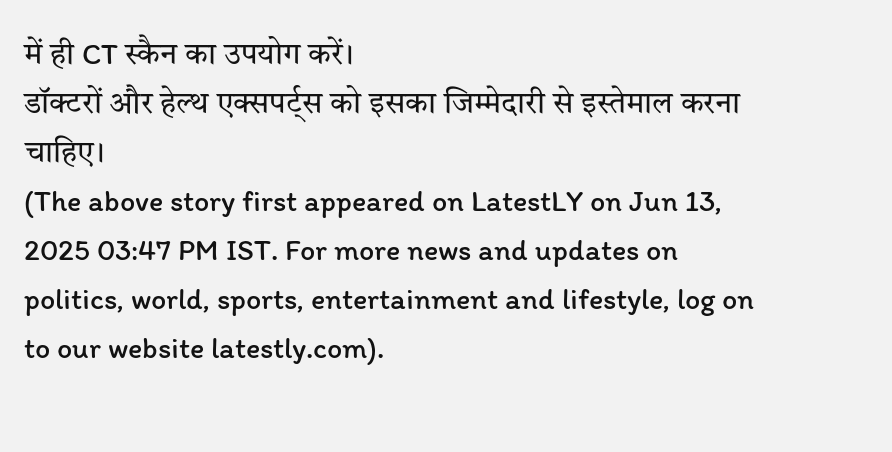में ही CT स्कैन का उपयोग करें।
डॉक्टरों और हेल्थ एक्सपर्ट्स को इसका जिम्मेदारी से इस्तेमाल करना चाहिए।
(The above story first appeared on LatestLY on Jun 13, 2025 03:47 PM IST. For more news and updates on politics, world, sports, entertainment and lifestyle, log on to our website latestly.com).